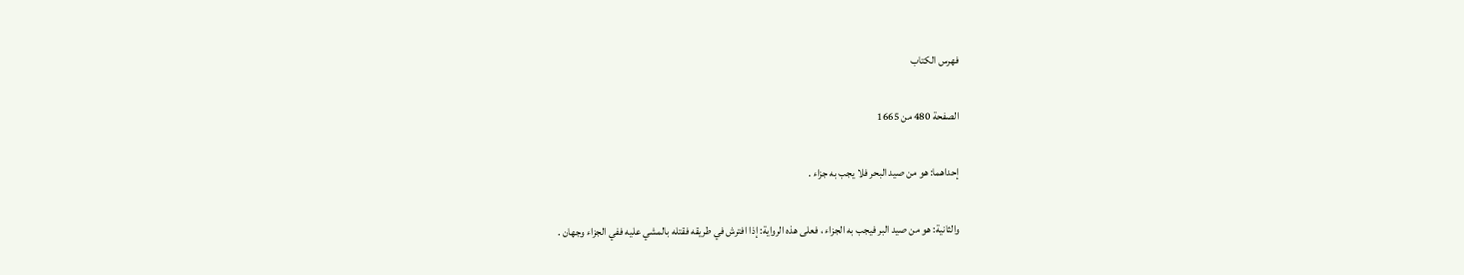فهرس الكتاب

الصفحة 480 من 1665

إحداهما: هو من صيد البحر فلا يجب به جزاء .

والثانية: هو من صيد البر فيجب به الجزاء ، فعلى هذه الرواية: إذا افترش في طريقه فقتله بالمشي عليه ففي الجزاء وجهان .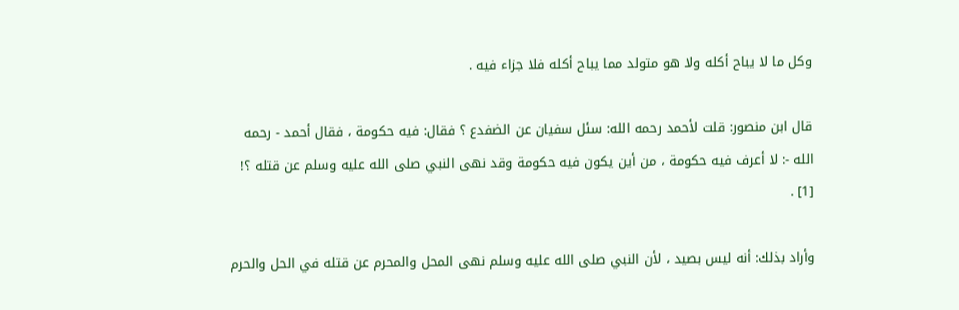وكل ما لا يباح أكله ولا هو متولد مما يباح أكله فلا جزاء فيه .

قال ابن منصور: قلت لأحمد رحمه الله: سئل سفيان عن الضفدع ؟ فقال: فيه حكومة ، فقال أحمد - رحمه الله -: لا أعرف فيه حكومة ، من أين يكون فيه حكومة وقد نهى النبي صلى الله عليه وسلم عن قتله ؟! [1] .

وأراد بذلك: أنه ليس بصيد ، لأن النبي صلى الله عليه وسلم نهى المحل والمحرم عن قتله في الحل والحرم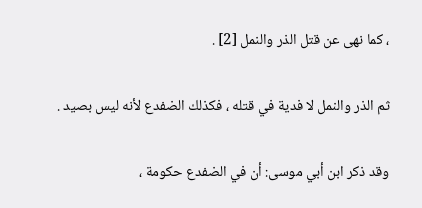، كما نهى عن قتل الذر والنمل [2] .

ثم الذر والنمل لا فدية في قتله ، فكذلك الضفدع لأنه ليس بصيد .

وقد ذكر ابن أبي موسى: أن في الضفدع حكومة ،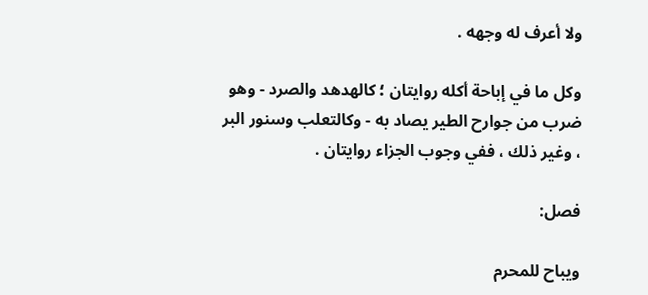ولا أعرف له وجهه .

وكل ما في إباحة أكله روايتان ؛ كالهدهد والصرد - وهو ضرب من جوارح الطير يصاد به - وكالتعلب وسنور البر ، وغير ذلك ، ففي وجوب الجزاء روايتان .

فصل:

ويباح للمحرم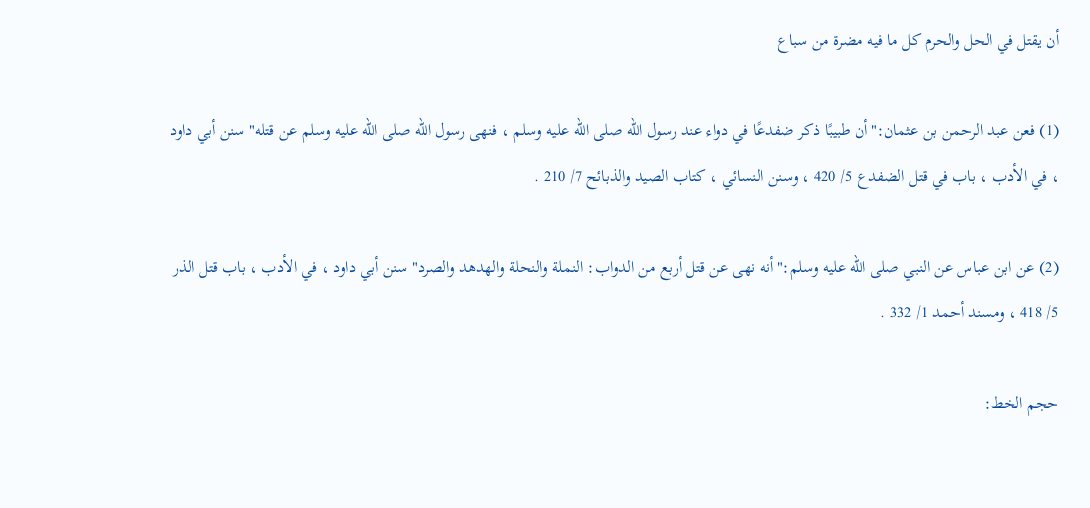أن يقتل في الحل والحرم كل ما فيه مضرة من سباع

(1) فعن عبد الرحمن بن عثمان:"أن طبيبًا ذكر ضفدعًا في دواء عند رسول الله صلى الله عليه وسلم ، فنهى رسول الله صلى الله عليه وسلم عن قتله"سنن أبي داود ، في الأدب ، باب في قتل الضفدع 5/ 420 ، وسنن النسائي ، كتاب الصيد والذبائح 7/ 210 .

(2) عن ابن عباس عن النبي صلى الله عليه وسلم:"أنه نهى عن قتل أربع من الدواب: النملة والنحلة والهدهد والصرد"سنن أبي داود ، في الأدب ، باب قتل الذر 5/ 418 ، ومسند أحمد 1/ 332 .

حجم الخط: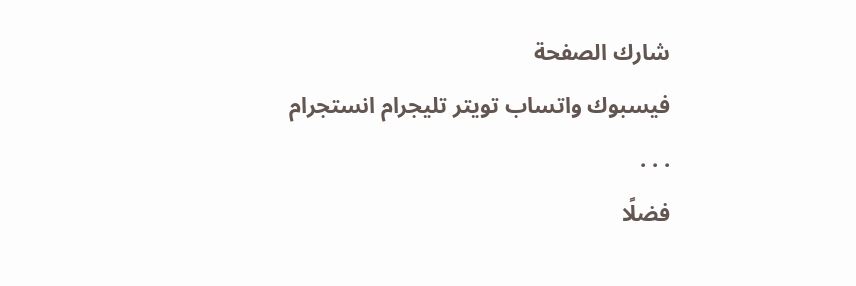شارك الصفحة
فيسبوك واتساب تويتر تليجرام انستجرام
. . .
فضلًا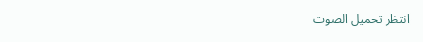انتظر تحميل الصوت